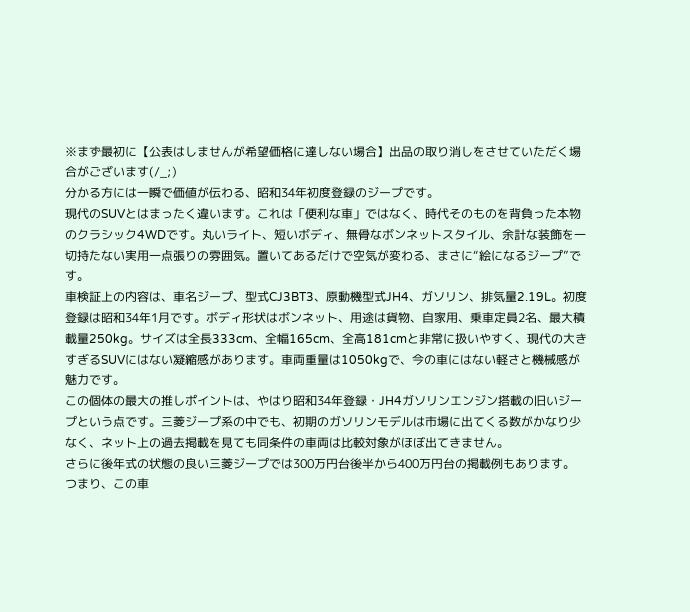※まず最初に【公表はしませんが希望価格に達しない場合】出品の取り消しをさせていただく場合がございます(/_;)
分かる方には一瞬で価値が伝わる、昭和34年初度登録のジープです。
現代のSUVとはまったく違います。これは「便利な車」ではなく、時代そのものを背負った本物のクラシック4WDです。丸いライト、短いボディ、無骨なボンネットスタイル、余計な装飾を一切持たない実用一点張りの雰囲気。置いてあるだけで空気が変わる、まさに“絵になるジープ”です。
車検証上の内容は、車名ジープ、型式CJ3BT3、原動機型式JH4、ガソリン、排気量2.19L。初度登録は昭和34年1月です。ボディ形状はボンネット、用途は貨物、自家用、乗車定員2名、最大積載量250kg。サイズは全長333cm、全幅165cm、全高181cmと非常に扱いやすく、現代の大きすぎるSUVにはない凝縮感があります。車両重量は1050kgで、今の車にはない軽さと機械感が魅力です。
この個体の最大の推しポイントは、やはり昭和34年登録・JH4ガソリンエンジン搭載の旧いジープという点です。三菱ジープ系の中でも、初期のガソリンモデルは市場に出てくる数がかなり少なく、ネット上の過去掲載を見ても同条件の車両は比較対象がほぼ出てきません。
さらに後年式の状態の良い三菱ジープでは300万円台後半から400万円台の掲載例もあります。
つまり、この車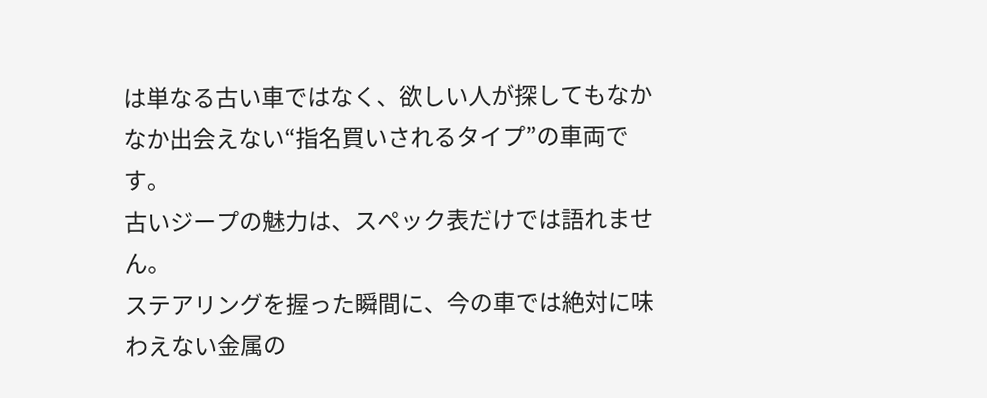は単なる古い車ではなく、欲しい人が探してもなかなか出会えない“指名買いされるタイプ”の車両です。
古いジープの魅力は、スペック表だけでは語れません。
ステアリングを握った瞬間に、今の車では絶対に味わえない金属の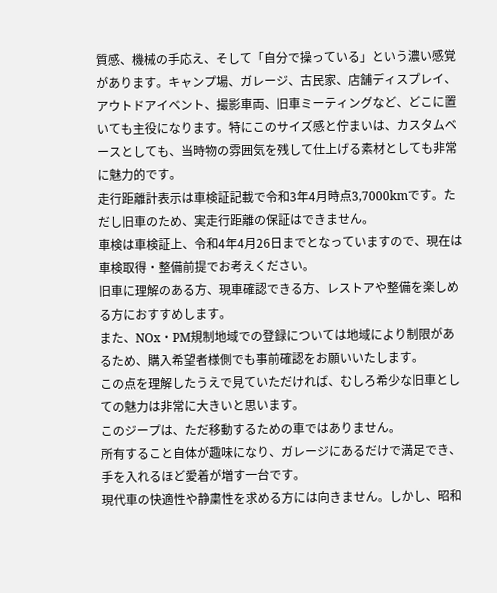質感、機械の手応え、そして「自分で操っている」という濃い感覚があります。キャンプ場、ガレージ、古民家、店舗ディスプレイ、アウトドアイベント、撮影車両、旧車ミーティングなど、どこに置いても主役になります。特にこのサイズ感と佇まいは、カスタムベースとしても、当時物の雰囲気を残して仕上げる素材としても非常に魅力的です。
走行距離計表示は車検証記載で令和3年4月時点3,7000kmです。ただし旧車のため、実走行距離の保証はできません。
車検は車検証上、令和4年4月26日までとなっていますので、現在は車検取得・整備前提でお考えください。
旧車に理解のある方、現車確認できる方、レストアや整備を楽しめる方におすすめします。
また、NOx・PM規制地域での登録については地域により制限があるため、購入希望者様側でも事前確認をお願いいたします。
この点を理解したうえで見ていただければ、むしろ希少な旧車としての魅力は非常に大きいと思います。
このジープは、ただ移動するための車ではありません。
所有すること自体が趣味になり、ガレージにあるだけで満足でき、手を入れるほど愛着が増す一台です。
現代車の快適性や静粛性を求める方には向きません。しかし、昭和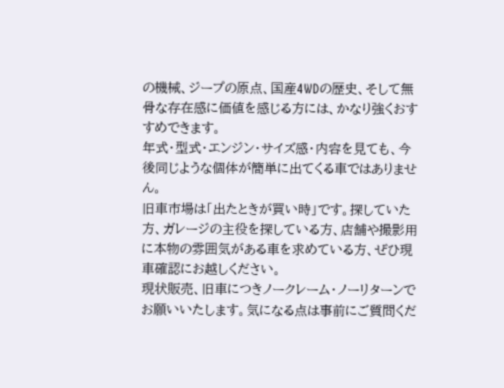の機械、ジープの原点、国産4WDの歴史、そして無骨な存在感に価値を感じる方には、かなり強くおすすめできます。
年式・型式・エンジン・サイズ感・内容を見ても、今後同じような個体が簡単に出てくる車ではありません。
旧車市場は「出たときが買い時」です。探していた方、ガレージの主役を探している方、店舗や撮影用に本物の雰囲気がある車を求めている方、ぜひ現車確認にお越しください。
現状販売、旧車につきノークレーム・ノーリターンでお願いいたします。気になる点は事前にご質問くだ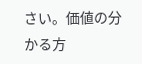さい。価値の分かる方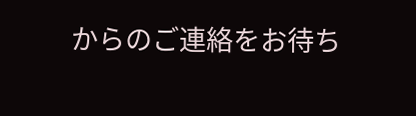からのご連絡をお待ち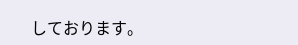しております。